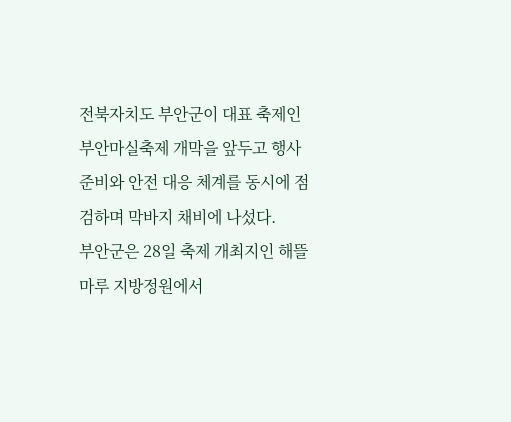전북자치도 부안군이 대표 축제인 부안마실축제 개막을 앞두고 행사 준비와 안전 대응 체계를 동시에 점검하며 막바지 채비에 나섰다.
부안군은 28일 축제 개최지인 해뜰마루 지방정원에서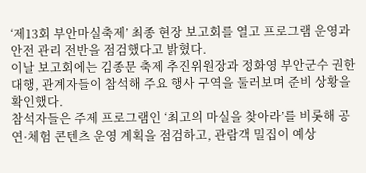‘제13회 부안마실축제’ 최종 현장 보고회를 열고 프로그램 운영과 안전 관리 전반을 점검했다고 밝혔다.
이날 보고회에는 김종문 축제 추진위원장과 정화영 부안군수 권한대행, 관계자들이 참석해 주요 행사 구역을 둘러보며 준비 상황을 확인했다.
참석자들은 주제 프로그램인 ‘최고의 마실을 찾아라’를 비롯해 공연·체험 콘텐츠 운영 계획을 점검하고, 관람객 밀집이 예상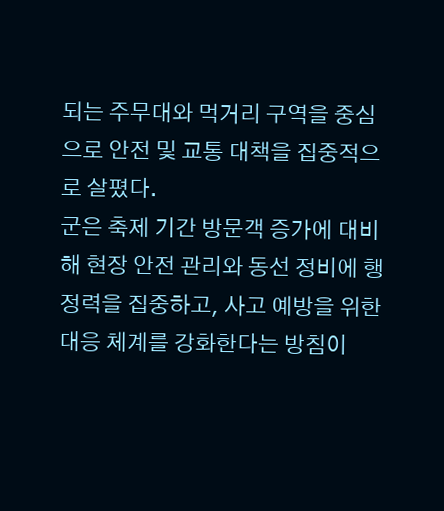되는 주무대와 먹거리 구역을 중심으로 안전 및 교통 대책을 집중적으로 살폈다.
군은 축제 기간 방문객 증가에 대비해 현장 안전 관리와 동선 정비에 행정력을 집중하고, 사고 예방을 위한 대응 체계를 강화한다는 방침이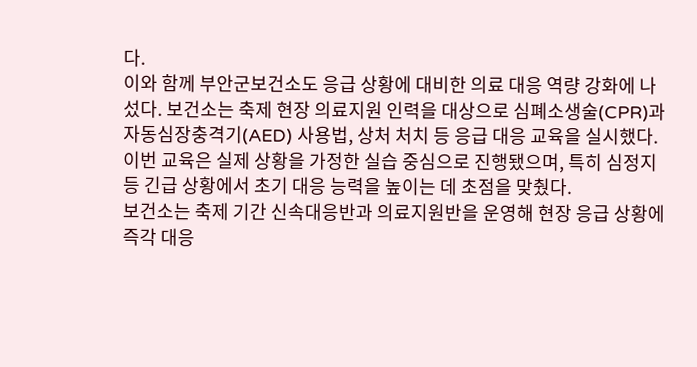다.
이와 함께 부안군보건소도 응급 상황에 대비한 의료 대응 역량 강화에 나섰다. 보건소는 축제 현장 의료지원 인력을 대상으로 심폐소생술(CPR)과 자동심장충격기(AED) 사용법, 상처 처치 등 응급 대응 교육을 실시했다.
이번 교육은 실제 상황을 가정한 실습 중심으로 진행됐으며, 특히 심정지 등 긴급 상황에서 초기 대응 능력을 높이는 데 초점을 맞췄다.
보건소는 축제 기간 신속대응반과 의료지원반을 운영해 현장 응급 상황에 즉각 대응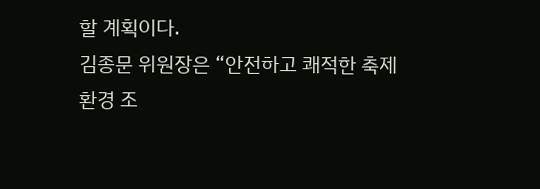할 계획이다.
김종문 위원장은 “안전하고 쾌적한 축제 환경 조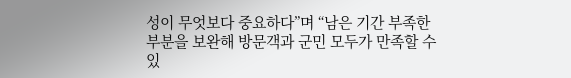성이 무엇보다 중요하다”며 “남은 기간 부족한 부분을 보완해 방문객과 군민 모두가 만족할 수 있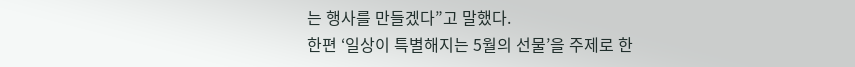는 행사를 만들겠다”고 말했다.
한편 ‘일상이 특별해지는 5월의 선물’을 주제로 한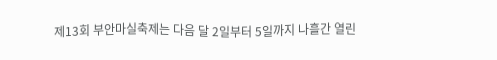제13회 부안마실축제는 다음 달 2일부터 5일까지 나흘간 열린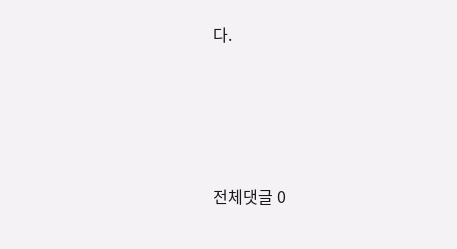다.




전체댓글 0